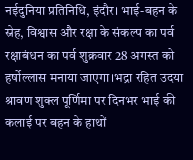नईदुनिया प्रतिनिधि, इंदौर। भाई-बहन के स्नेह, विश्वास और रक्षा के संकल्प का पर्व रक्षाबंधन का पर्व शुक्रवार 28 अगस्त को हर्षोल्लास मनाया जाएगा।भद्रा रहित उदया श्रावण शुक्ल पूर्णिमा पर दिनभर भाई की कलाई पर बहन के हाथों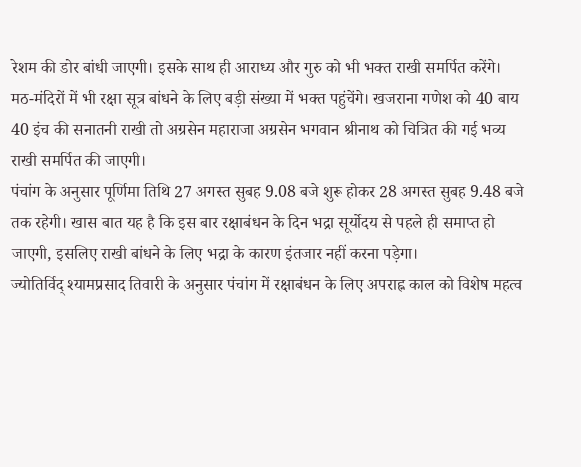रेशम की डोर बांधी जाएगी। इसके साथ ही आराध्य और गुरु को भी भक्त राखी समर्पित करेंगे।
मठ-मंदिरों में भी रक्षा सूत्र बांधने के लिए बड़ी संख्या में भक्त पहुंचेंगे। खजराना गणेश को 40 बाय 40 इंच की सनातनी राखी तो अग्रसेन महाराजा अग्रसेन भगवान श्रीनाथ को चित्रित की गई भव्य राखी समर्पित की जाएगी।
पंचांग के अनुसार पूर्णिमा तिथि 27 अगस्त सुबह 9.08 बजे शुरू होकर 28 अगस्त सुबह 9.48 बजे तक रहेगी। खास बात यह है कि इस बार रक्षाबंधन के दिन भद्रा सूर्योदय से पहले ही समाप्त हो जाएगी, इसलिए राखी बांधने के लिए भद्रा के कारण इंतजार नहीं करना पड़ेगा।
ज्योतिर्विद् श्यामप्रसाद तिवारी के अनुसार पंचांग में रक्षाबंधन के लिए अपराह्न काल को विशेष महत्व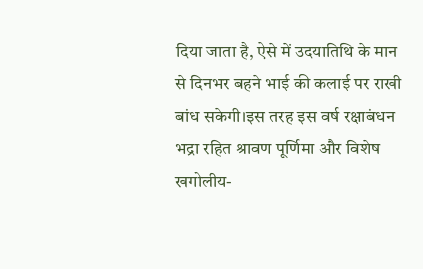दिया जाता है, ऐसे में उदयातिथि के मान से दिनभर बहने भाई की कलाई पर राखी बांध सकेगी।इस तरह इस वर्ष रक्षाबंधन भद्रा रहित श्रावण पूर्णिमा और विशेष खगोलीय-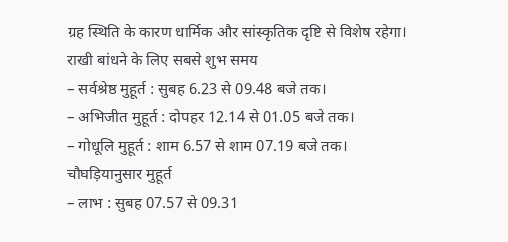ग्रह स्थिति के कारण धार्मिक और सांस्कृतिक दृष्टि से विशेष रहेगा।
राखी बांधने के लिए सबसे शुभ समय
– सर्वश्रेष्ठ मुहूर्त : सुबह 6.23 से 09.48 बजे तक।
– अभिजीत मुहूर्त : दोपहर 12.14 से 01.05 बजे तक।
– गोधूलि मुहूर्त : शाम 6.57 से शाम 07.19 बजे तक।
चौघड़ियानुसार मुहूर्त
– लाभ : सुबह 07.57 से 09.31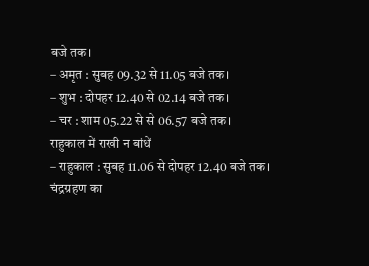बजे तक।
– अमृत : सुबह 09.32 से 11.05 बजे तक।
– शुभ : दोपहर 12.40 से 02.14 बजे तक।
– चर : शाम 05.22 से से 06.57 बजे तक।
राहुकाल में राखी न बांधें
– राहुकाल : सुबह 11.06 से दोपहर 12.40 बजे तक।
चंद्रग्रहण का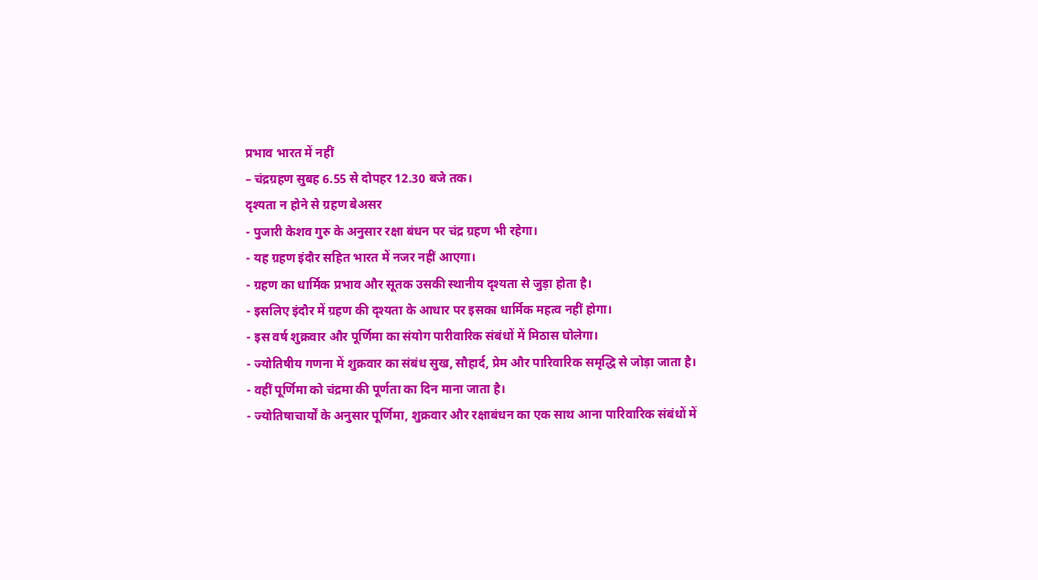प्रभाव भारत में नहीं
– चंद्रग्रहण सुबह 6.55 से दोपहर 12.30 बजे तक।
दृश्यता न होने से ग्रहण बेअसर
- पुजारी केशव गुरु के अनुसार रक्षा बंधन पर चंद्र ग्रहण भी रहेगा।
- यह ग्रहण इंदौर सहित भारत में नजर नहीं आएगा।
- ग्रहण का धार्मिक प्रभाव और सूतक उसकी स्थानीय दृश्यता से जुड़ा होता है।
- इसलिए इंदौर में ग्रहण की दृश्यता के आधार पर इसका धार्मिक महत्व नहीं होगा।
- इस वर्ष शुक्रवार और पूर्णिमा का संयोग पारीवारिक संबंधों में मिठास घोलेगा।
- ज्योतिषीय गणना में शुक्रवार का संबंध सुख, सौहार्द, प्रेम और पारिवारिक समृद्धि से जोड़ा जाता है।
- वहीं पूर्णिमा को चंद्रमा की पूर्णता का दिन माना जाता है।
- ज्योतिषाचार्यों के अनुसार पूर्णिमा, शुक्रवार और रक्षाबंधन का एक साथ आना पारिवारिक संबंधों में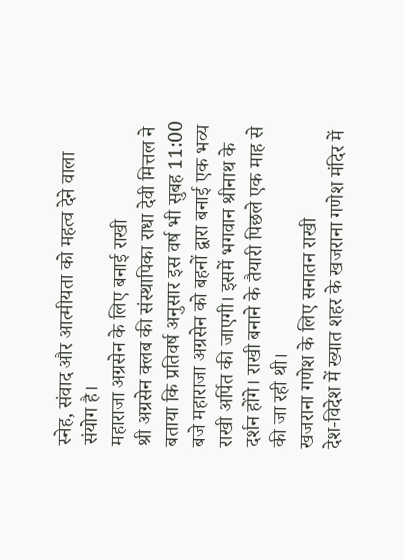स्नेह, संवाद और आत्मीयता को महत्व देने वाला संयोग है।
महाराजा अग्रसेन के लिए बनाई राखी
श्री अग्रसेन क्लब की संस्थापिका राधा देवी मित्तल ने बताया कि प्रतिवर्ष अनुसार इस वर्ष भी सुबह 11:00 बजे महाराजा अग्रसेन को बहनों द्वारा बनाई एक भव्य राखी अर्पित की जाएगी। इसमें भगवान श्रीनाथ के दर्शन होंगे। राखी बनाने के तैयारी पिछले एक माह से की जा रही थी।
खजराना गणेश के लिए सनातन राखी
देश-विदेश में ख्यात शहर के खजराना गणेश मंदिर में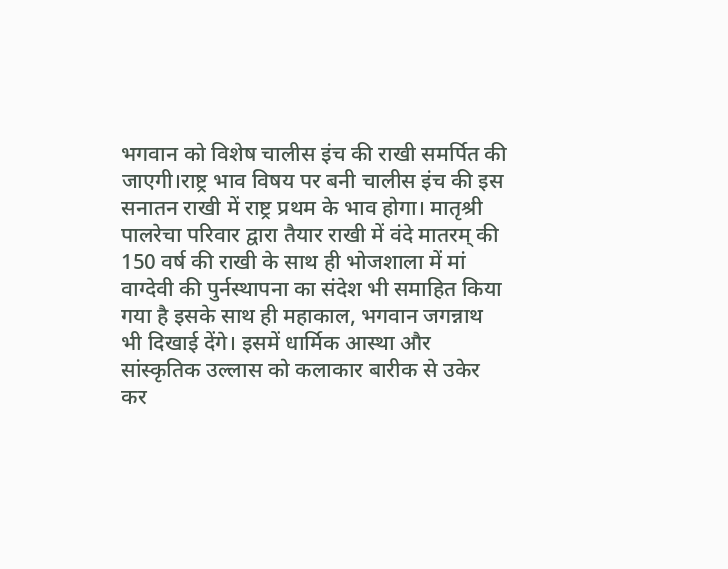भगवान को विशेष चालीस इंच की राखी समर्पित की जाएगी।राष्ट्र भाव विषय पर बनी चालीस इंच की इस सनातन राखी में राष्ट्र प्रथम के भाव होगा। मातृश्री पालरेचा परिवार द्वारा तैयार राखी में वंदे मातरम् की 150 वर्ष की राखी के साथ ही भोजशाला में मां वाग्देवी की पुर्नस्थापना का संदेश भी समाहित किया गया है इसके साथ ही महाकाल, भगवान जगन्नाथ भी दिखाई देंगे। इसमें धार्मिक आस्था और सांस्कृतिक उल्लास को कलाकार बारीक से उकेर कर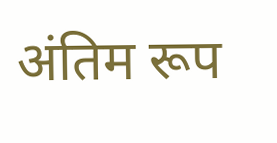अंतिम रूप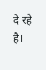दे रहे है।